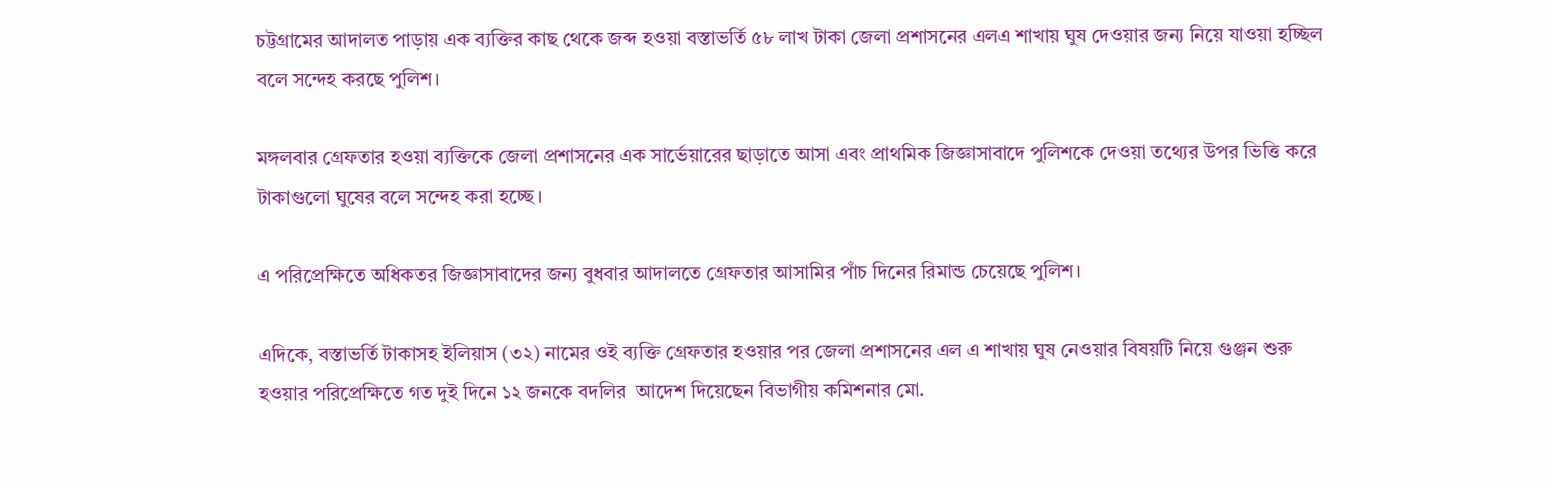চট্টগ্রামের আদালত পাড়ায় এক ব্যক্তির কাছ থেকে জব্দ হওয়া বস্তাভর্তি ৫৮ লাখ টাকা জেলা প্রশাসনের এলএ শাখায় ঘুষ দেওয়ার জন্য নিয়ে যাওয়া হচ্ছিল বলে সন্দেহ করছে পুলিশ।

মঙ্গলবার গ্রেফতার হওয়া ব্যক্তিকে জেলা প্রশাসনের এক সার্ভেয়ারের ছাড়াতে আসা এবং প্রাথমিক জিজ্ঞাসাবাদে পুলিশকে দেওয়া তথ্যের উপর ভিত্তি করে টাকাগুলো ঘুষের বলে সন্দেহ করা হচ্ছে।

এ পরিপ্রেক্ষিতে অধিকতর জিজ্ঞাসাবাদের জন্য বুধবার আদালতে গ্রেফতার আসামির পাঁচ দিনের রিমান্ড চেয়েছে পুলিশ।

এদিকে, বস্তাভর্তি টাকাসহ ইলিয়াস (৩২) নামের ওই ব্যক্তি গ্রেফতার হওয়ার পর জেলা প্রশাসনের এল এ শাখায় ঘুষ নেওয়ার বিষয়টি নিয়ে গুঞ্জন শুরু হওয়ার পরিপ্রেক্ষিতে গত দুই দিনে ১২ জনকে বদলির  আদেশ দিয়েছেন বিভাগীয় কমিশনার মো.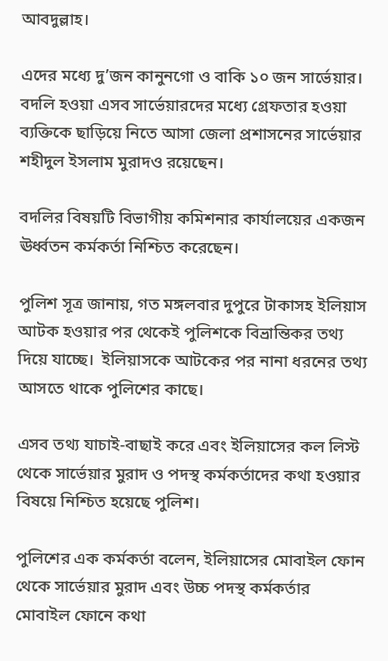আবদুল্লাহ।

এদের মধ্যে দু’জন কানুনগো ও বাকি ১০ জন সার্ভেয়ার।  বদলি হওয়া এসব সার্ভেয়ারদের মধ্যে গ্রেফতার হওয়া ব্যক্তিকে ছাড়িয়ে নিতে আসা জেলা প্রশাসনের সার্ভেয়ার শহীদুল ইসলাম মুরাদও রয়েছেন।

বদলির বিষয়টি বিভাগীয় কমিশনার কার্যালয়ের একজন ঊর্ধ্বতন কর্মকর্তা নিশ্চিত করেছেন।

পুলিশ সূত্র জানায়, গত মঙ্গলবার দুপুরে টাকাসহ ইলিয়াস আটক হওয়ার পর থেকেই পুলিশকে বিভ্রান্তিকর তথ্য দিয়ে যাচ্ছে।  ইলিয়াসকে আটকের পর নানা ধরনের তথ্য আসতে থাকে পুলিশের কাছে।

এসব তথ্য যাচাই-বাছাই করে এবং ইলিয়াসের কল লিস্ট থেকে সার্ভেয়ার মুরাদ ও পদস্থ কর্মকর্তাদের কথা হওয়ার বিষয়ে নিশ্চিত হয়েছে পুলিশ।

পুলিশের এক কর্মকর্তা বলেন, ইলিয়াসের মোবাইল ফোন থেকে সার্ভেয়ার মুরাদ এবং উচ্চ পদস্থ কর্মকর্তার মোবাইল ফোনে কথা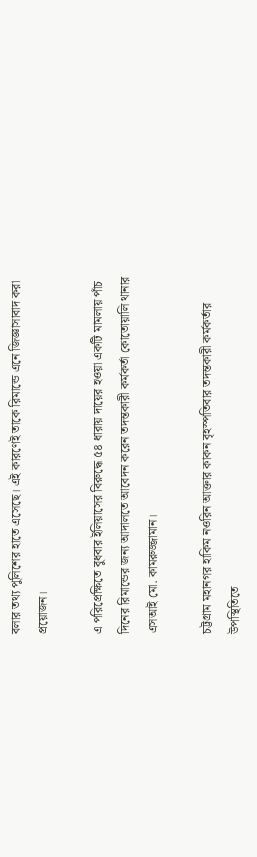বলার তথ্য পুলিশের হাতে এসেছে। এই কারণেই তাকে রিমান্ডে এনে জিজ্ঞাসাবাদ করা প্রয়োজন।

এ পরিপ্রেক্ষিতে বুধবার ইলিয়াসের বিরুদ্ধে ৫৪ ধারায় দায়ের হওয়া একটি মামলায় পাঁচ দিনের রিমান্ডের জন্য আদালতে আবেদন করেন তদন্তকারী কর্মকর্তা কোতোয়ালি থানার এসআই মো. কামরুজ্জামান।

চট্টগ্রাম মহানগর হাকিম নওরিন আক্তার কাকন বৃহস্পতিবার তদন্তকারী কর্মকর্তার উপস্থিতিতে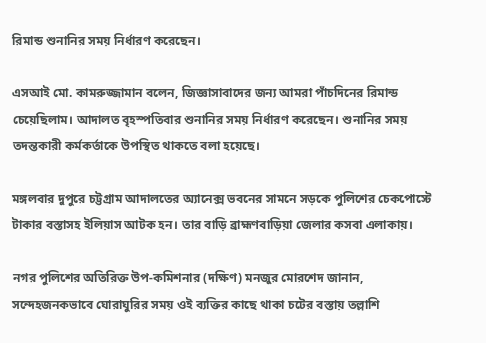রিমান্ড শুনানির সময় নির্ধারণ করেছেন।

এসআই মো. কামরুজ্জামান বলেন, জিজ্ঞাসাবাদের জন্য আমরা পাঁচদিনের রিমান্ড চেয়েছিলাম। আদালত বৃহস্পতিবার শুনানির সময় নির্ধারণ করেছেন। শুনানির সময় তদন্তকারী কর্মকর্তাকে উপস্থিত থাকতে বলা হয়েছে।

মঙ্গলবার দুপুরে চট্টগ্রাম আদালতের অ্যানেক্স ভবনের সামনে সড়কে পুলিশের চেকপোস্টে টাকার বস্তাসহ ইলিয়াস আটক হন। তার বাড়ি ব্রাহ্মণবাড়িয়া জেলার কসবা এলাকায়।

নগর পুলিশের অতিরিক্ত উপ-কমিশনার (দক্ষিণ) মনজুর মোরশেদ জানান, সন্দেহজনকভাবে ঘোরাঘুরির সময় ওই ব্যক্তির কাছে থাকা চটের বস্তায় তল্লাশি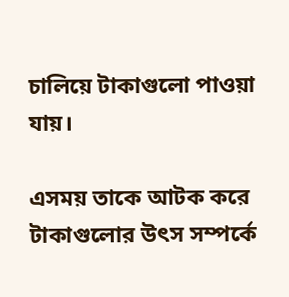চালিয়ে টাকাগুলো পাওয়া যায়।

এসময় তাকে আটক করে টাকাগুলোর উৎস সম্পর্কে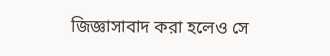জিজ্ঞাসাবাদ করা হলেও সে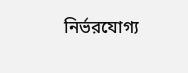নির্ভরযোগ্য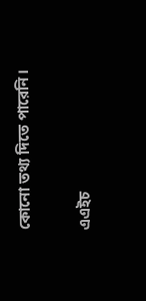কোনো তথ্য দিতে পারেনি।

এএইচ